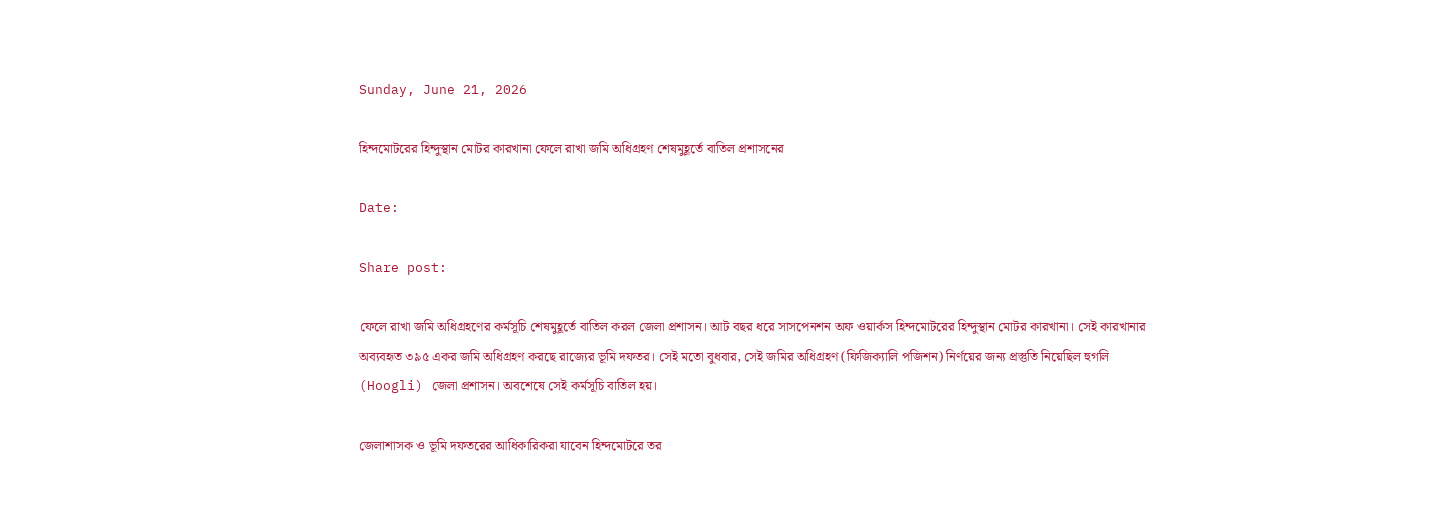Sunday, June 21, 2026

হিন্দমোটরের হিন্দুস্থান মোটর কারখানা ফেলে রাখা জমি অধিগ্রহণ শেষমুহূর্তে বাতিল প্রশাসনের

Date:

Share post:

ফেলে রাখা জমি অধিগ্রহণের কর্মসূচি শেষমুহূর্তে বাতিল করল জেলা প্রশাসন। আট বছর ধরে সাসপেনশন অফ ওয়ার্কস হিন্দমোটরের হিন্দুস্থান মোটর কারখানা। সেই কারখানার অব্যবহৃত ৩৯৫ একর জমি অধিগ্রহণ করছে রাজ্যের ভূমি দফতর। সেই মতো বুধবার, সেই জমির অধিগ্রহণ (ফিজিক্যালি পজিশন) নির্ণয়ের জন্য প্রস্তুতি নিয়েছিল হুগলি (Hoogli) জেলা প্রশাসন। অবশেষে সেই কর্মসূচি বাতিল হয়।

জেলাশাসক ও ভূমি দফতরের আধিকারিকরা যাবেন হিন্দমোটরে তর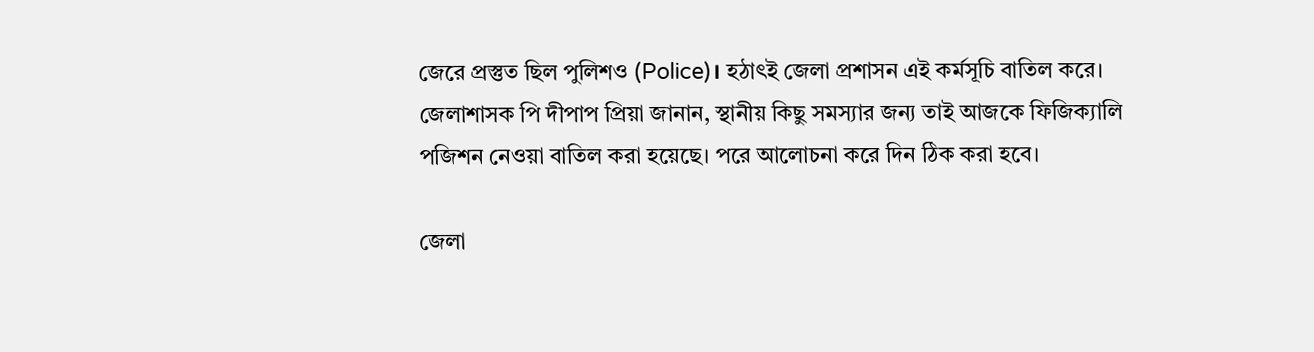জেরে প্রস্তুত ছিল পুলিশও (Police)। হঠাৎই জেলা প্রশাসন এই কর্মসূচি বাতিল করে। জেলাশাসক পি দীপাপ প্রিয়া জানান, স্থানীয় কিছু সমস্যার জন্য তাই আজকে ফিজিক্যালি পজিশন নেওয়া বাতিল করা হয়েছে। পরে আলোচনা করে দিন ঠিক করা হবে।

জেলা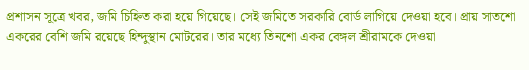প্রশাসন সূত্রে খবর, জমি চিহ্নিত করা হয়ে গিয়েছে। সেই জমিতে সরকারি বোর্ড লাগিয়ে দেওয়া হবে। প্রায় সাতশো একরের বেশি জমি রয়েছে হিন্দুস্থান মোটরের। তার মধ্যে তিনশো একর বেঙ্গল শ্রীরামকে দেওয়া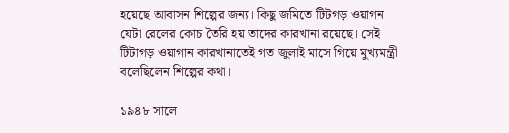হয়েছে আবাসন শিল্পের জন্য। কিছু জমিতে টিটগড় ওয়াগন যেটা রেলের কোচ তৈরি হয় তাদের কারখানা রয়েছে। সেই টিটাগড় ওয়াগান কারখানাতেই গত জুলাই মাসে গিয়ে মুখ্যমন্ত্রী বলেছিলেন শিল্পের কথা।

১৯৪৮ সালে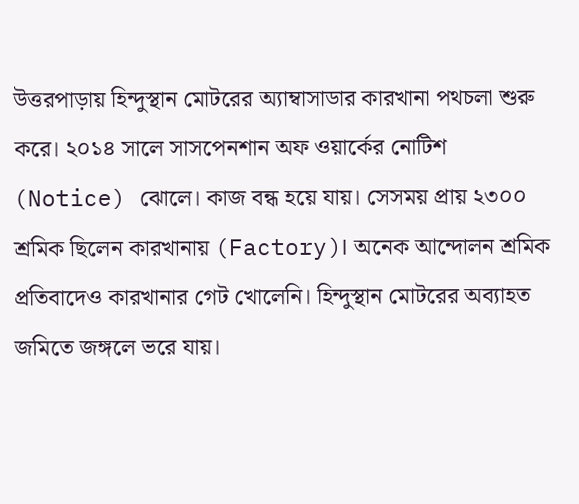উত্তরপাড়ায় হিন্দুস্থান মোটরের অ্যাম্বাসাডার কারখানা পথচলা শুরু করে। ২০১৪ সালে সাসপেনশান অফ ওয়ার্কের নোটিশ (Notice) ঝোলে। কাজ বন্ধ হয়ে যায়। সেসময় প্রায় ২৩০০ শ্রমিক ছিলেন কারখানায় (Factory)। অনেক আন্দোলন শ্রমিক প্রতিবাদেও কারখানার গেট খোলেনি। হিন্দুস্থান মোটরের অব্যাহত জমিতে জঙ্গলে ভরে যায়।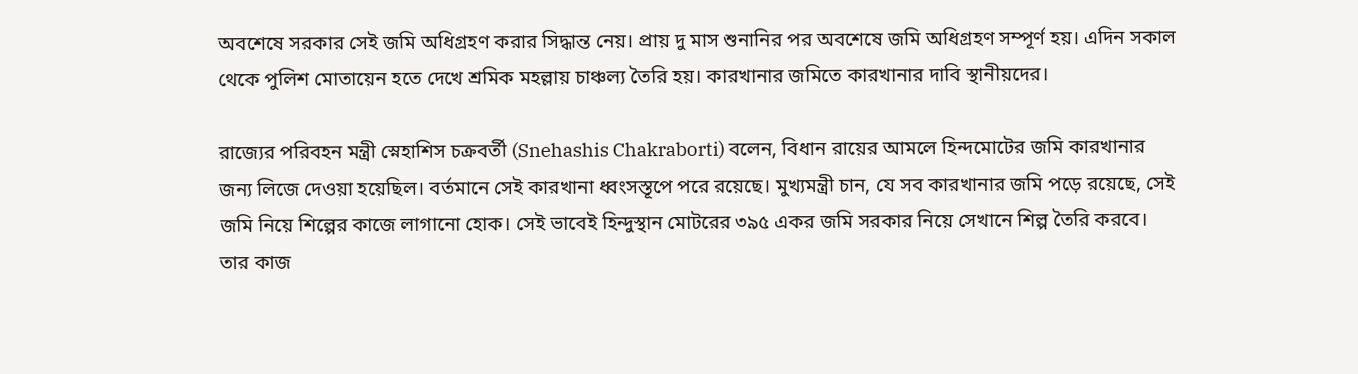অবশেষে সরকার সেই জমি অধিগ্রহণ করার সিদ্ধান্ত নেয়। প্রায় দু মাস শুনানির পর অবশেষে জমি অধিগ্রহণ সম্পূর্ণ হয়। এদিন সকাল থেকে পুলিশ মোতায়েন হতে দেখে শ্রমিক মহল্লায় চাঞ্চল্য তৈরি হয়। কারখানার জমিতে কারখানার দাবি স্থানীয়দের।

রাজ্যের পরিবহন মন্ত্রী স্নেহাশিস চক্রবর্তী (Snehashis Chakraborti) বলেন, বিধান রায়ের আমলে হিন্দমোটের জমি কারখানার জন্য লিজে দেওয়া হয়েছিল। বর্তমানে সেই কারখানা ধ্বংসস্তূপে পরে রয়েছে। মুখ্যমন্ত্রী চান, যে সব কারখানার জমি পড়ে রয়েছে, সেই জমি নিয়ে শিল্পের কাজে লাগানো হোক। সেই ভাবেই হিন্দুস্থান মোটরের ৩৯৫ একর জমি সরকার নিয়ে সেখানে শিল্প তৈরি করবে। তার কাজ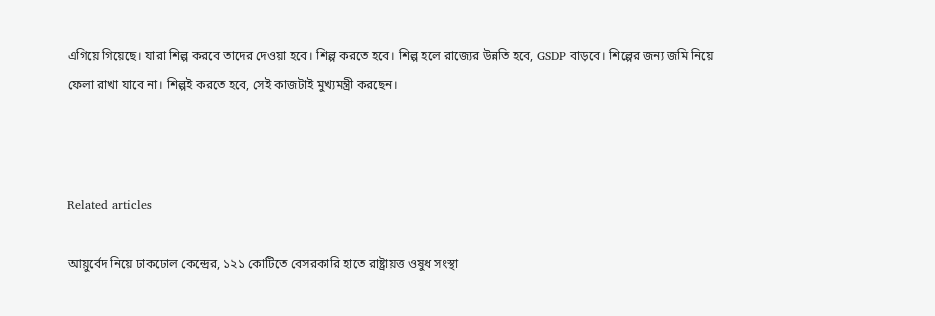এগিয়ে গিয়েছে। যারা শিল্প করবে তাদের দেওয়া হবে। শিল্প করতে হবে। শিল্প হলে রাজ্যের উন্নতি হবে, GSDP বাড়বে। শিল্পের জন্য জমি নিয়ে ফেলা রাখা যাবে না। শিল্পই করতে হবে, সেই কাজটাই মুখ্যমন্ত্রী করছেন।



Related articles

আয়ুর্বেদ নিয়ে ঢাকঢোল কেন্দ্রের, ১২১ কোটিতে বেসরকারি হাতে রাষ্ট্রায়ত্ত ওষুধ সংস্থা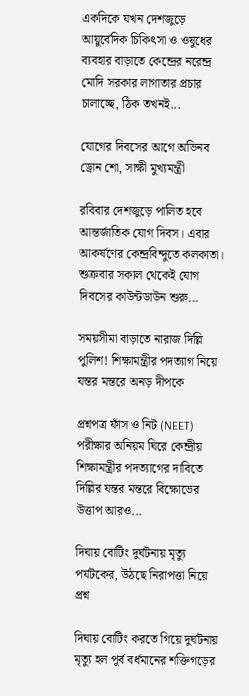একদিকে যখন দেশজুড়ে আয়ুর্বেদিক চিকিৎসা ও ওষুধের ব্যবহার বাড়াতে কেন্দ্রের নরেন্দ্র মোদি সরকার লাগাতার প্রচার চালাচ্ছে, ঠিক তখনই...

যোগের দিবসের আগে অভিনব ড্রোন শো, সাক্ষী মুখ্যমন্ত্রী

রবিবার দেশজুড়ে পালিত হবে আন্তর্জাতিক যোগ দিবস। এবার আকর্ষণের কেন্দ্রবিন্দুতে কলকাতা। শুক্রবার সকাল থেকেই যোগ দিবসের কাউন্টডাউন শুরু...

সময়সীমা বাড়াতে নারাজ দিল্লি পুলিশ! শিক্ষামন্ত্রীর পদত্যাগ নিয়ে যন্তর মন্তরে অনড় দীপকে

প্রশ্নপত্র ফাঁস ও নিট (NEET) পরীক্ষার অনিয়ম ঘিরে কেন্দ্রীয় শিক্ষামন্ত্রীর পদত্যাগের দাবিতে দিল্লির যন্তর মন্তরে বিক্ষোভের উত্তাপ আরও...

দিঘায় বোটিং দুর্ঘটনায় মৃত্যু পর্যটকের, উঠছে নিরাপত্তা নিয়ে প্রশ্ন

দিঘায় বোটিং করতে গিয়ে দুর্ঘটনায় মৃত্যু হল পূর্ব বর্ধমানের শক্তিগড়ের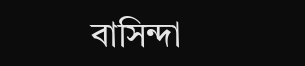বাসিন্দা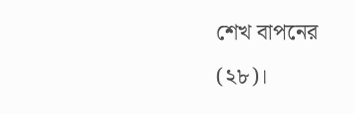শেখ বাপনের (২৮)।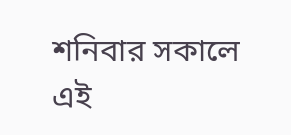শনিবার সকালে এই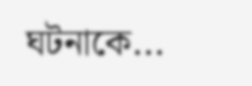ঘটনাকে...